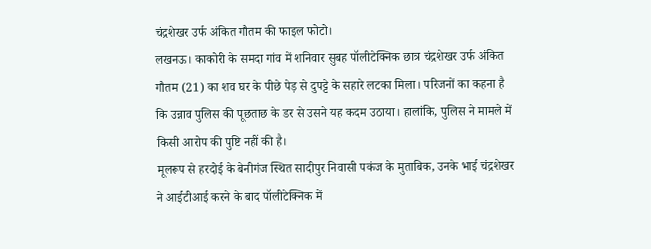चंद्रशेखर उर्फ अंकित गौतम की फाइल फोटो।
लखनऊ। काकोरी के समदा गांव में शनिवार सुबह पॉलीटेक्निक छात्र चंद्रशेखर उर्फ अंकित गौतम (21) का शव घर के पीछे पेड़ से दुपट्टे के सहारे लटका मिला। परिजनों का कहना है कि उन्नाव पुलिस की पूछताछ के डर से उसने यह कदम उठाया। हालांकि, पुलिस ने मामले में किसी आरोप की पुष्टि नहीं की है।
मूलरूप से हरदोई के बेनीगंज स्थित सादीपुर निवासी पकंज के मुताबिक, उनके भाई चंद्रशेखर ने आईटीआई करने के बाद पॉलीटेक्निक में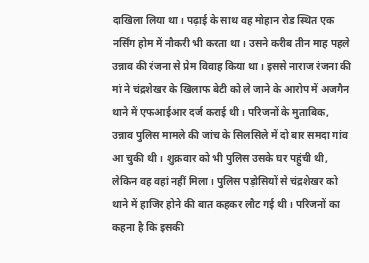दाखिला लिया था। पढ़ाई के साथ वह मोहान रोड स्थित एक नर्सिंग होम में नौकरी भी करता था। उसने करीब तीन माह पहले उन्नाव की रंजना से प्रेम विवाह किया था। इससे नाराज रंजना की मां ने चंद्रशेखर के खिलाफ बेटी को ले जाने के आरोप में अजगैन थाने में एफआईआर दर्ज कराई थी। परिजनों के मुताबिक, उन्नाव पुलिस मामले की जांच के सिलसिले में दो बार समदा गांव आ चुकी थी। शुक्रवार को भी पुलिस उसके घर पहुंची थी, लेकिन वह वहां नहीं मिला। पुलिस पड़ोसियों से चंद्रशेखर को थाने में हाजिर होने की बात कहकर लौट गई थी। परिजनों का कहना है कि इसकी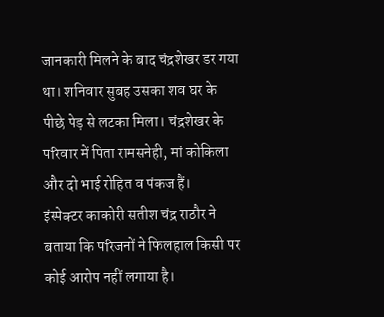जानकारी मिलने के बाद चंद्रशेखर डर गया था। शनिवार सुबह उसका शव घर के पीछे पेड़ से लटका मिला। चंद्रशेखर के परिवार में पिता रामसनेही, मां कोकिला और दो भाई रोहित व पंकज हैं।
इंस्पेक्टर काकोरी सतीश चंद्र राठौर ने बताया कि परिजनों ने फिलहाल किसी पर कोई आरोप नहीं लगाया है।